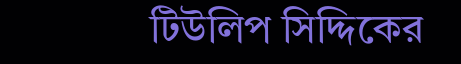টিউলিপ সিদ্দিকের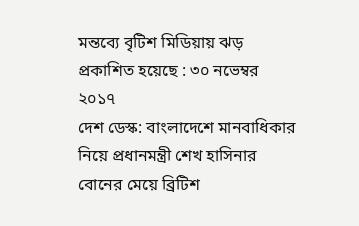মন্তব্যে বৃটিশ মিডিয়ায় ঝড়
প্রকাশিত হয়েছে : ৩০ নভেম্বর ২০১৭
দেশ ডেস্ক: বাংলাদেশে মানবাধিকার নিয়ে প্রধানমন্ত্রী শেখ হাসিনার বোনের মেয়ে ব্রিটিশ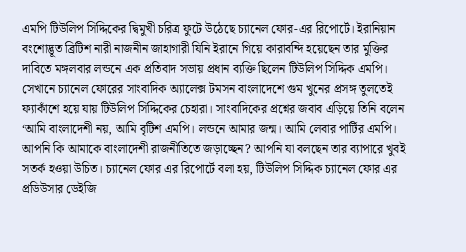এমপি টিউলিপ সিদ্দিকের দ্বিমুখী চরিত্র ফুটে উঠেছে চ্যানেল ফোর-এর রিপোর্টে। ইরানিয়ান বংশোদ্ভূত ব্রিটিশ নারী নাজনীন জাহাগারী যিনি ইরানে গিয়ে কারাবন্দি হয়েছেন তার মুক্তির দাবিতে মঙ্গলবার লন্ডনে এক প্রতিবাদ সভায় প্রধান ব্যক্তি ছিলেন টিউলিপ সিদ্দিক এমপি। সেখানে চ্যানেল ফোরের সাংবাদিক অ্যালেক্স টমসন বাংলাদেশে গুম খুনের প্রসঙ্গ তুলতেই ফ্যাকাঁশে হয়ে যায় টিউলিপ সিদ্দিকের চেহারা। সাংবাদিকের প্রশ্নের জবাব এড়িয়ে তিনি বলেন ‘আমি বাংলাদেশী নয়, আমি বৃটিশ এমপি। লন্ডনে আমার জন্ম। আমি লেবার পার্টির এমপি। আপনি কি আমাকে বাংলাদেশী রাজনীতিতে জড়াচ্ছেন? আপনি যা বলছেন তার ব্যাপারে খুবই সতর্ক হওয়া উচিত। চ্যানেল ফোর এর রিপোর্টে বলা হয়, টিউলিপ সিদ্দিক চ্যানেল ফোর এর প্রডিউসার ডেইজি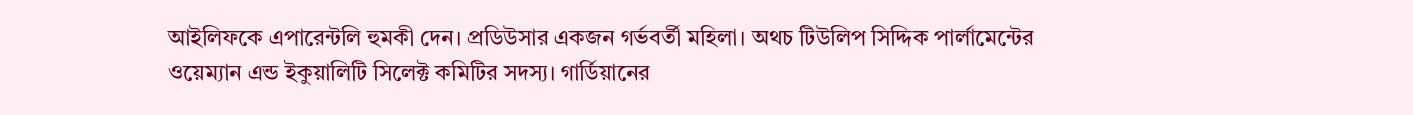আইলিফকে এপারেন্টলি হুমকী দেন। প্রডিউসার একজন গর্ভবর্তী মহিলা। অথচ টিউলিপ সিদ্দিক পার্লামেন্টের ওয়েম্যান এন্ড ইকুয়ালিটি সিলেক্ট কমিটির সদস্য। গার্ডিয়ানের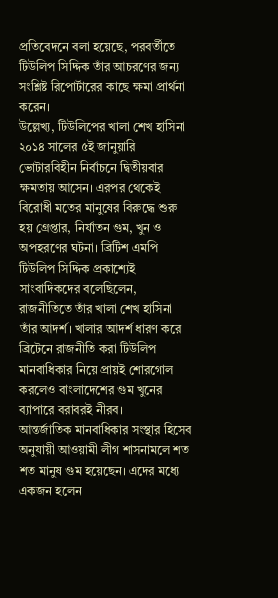প্রতিবেদনে বলা হয়েছে, পরবর্তীতে টিউলিপ সিদ্দিক তাঁর আচরণের জন্য সংশ্লিষ্ট রিপোর্টারের কাছে ক্ষমা প্রার্থনা করেন।
উল্লেখ্য, টিউলিপের খালা শেখ হাসিনা ২০১৪ সালের ৫ই জানুয়ারি ভোটারবিহীন নির্বাচনে দ্বিতীয়বার ক্ষমতায় আসেন। এরপর থেকেই বিরোধী মতের মানুষের বিরুদ্ধে শুরু হয় গ্রেপ্তার, নির্যাতন গুম, খুন ও অপহরণের ঘটনা। ব্রিটিশ এমপি টিউলিপ সিদ্দিক প্রকাশ্যেই সাংবাদিকদের বলেছিলেন, রাজনীতিতে তাঁর খালা শেখ হাসিনা তাঁর আদর্শ। খালার আদর্শ ধারণ করে ব্রিটেনে রাজনীতি করা টিউলিপ মানবাধিকার নিয়ে প্রায়ই শোরগোল করলেও বাংলাদেশের গুম খুনের ব্যাপারে বরাবরই নীরব।
আন্তর্জাতিক মানবাধিকার সংস্থার হিসেব অনুযায়ী আওয়ামী লীগ শাসনামলে শত শত মানুষ গুম হয়েছেন। এদের মধ্যে একজন হলেন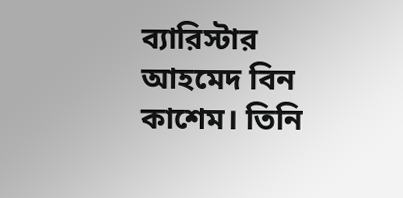ব্যারিস্টার আহমেদ বিন কাশেম। তিনি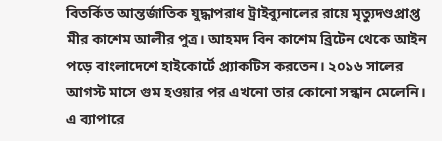বিতর্কিত আন্তর্জাতিক যুদ্ধাপরাধ ট্রাইব্যুনালের রায়ে মৃত্যুদণ্ডপ্রাপ্ত মীর কাশেম আলীর পুত্র। আহমদ বিন কাশেম ব্রিটেন থেকে আইন পড়ে বাংলাদেশে হাইকোর্টে প্র্যাকটিস করতেন। ২০১৬ সালের আগস্ট মাসে গুম হওয়ার পর এখনো তার কোনো সন্ধান মেলেনি। এ ব্যাপারে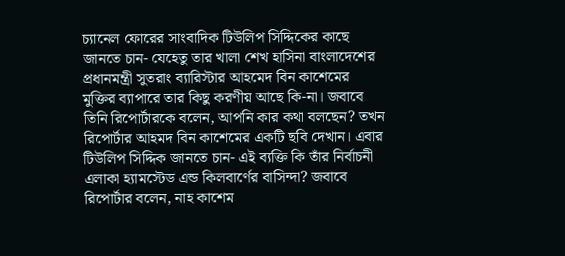চ্যানেল ফোরের সাংবাদিক টিউলিপ সিদ্দিকের কাছে জানতে চান- যেহেতু তার খালা শেখ হাসিনা বাংলাদেশের প্রধানমন্ত্রী সুতরাং ব্যারিস্টার আহমেদ বিন কাশেমের মুক্তির ব্যাপারে তার কিছু করণীয় আছে কি-না। জবাবে তিনি রিপোর্টারকে বলেন, আপনি কার কথা বলছেন? তখন রিপোর্টার আহমদ বিন কাশেমের একটি ছবি দেখান। এবার টিউলিপ সিদ্দিক জানতে চান- এই ব্যক্তি কি তাঁর নির্বাচনী এলাকা হ্যামস্টেড এন্ড কিলবার্ণের বাসিন্দা? জবাবে রিপোর্টার বলেন, নাহ কাশেম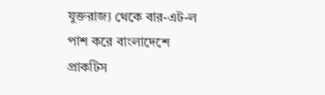যুক্তরাজ্য থেকে বার-এট-ল পাশ করে বাংলাদেশে প্রাকটিস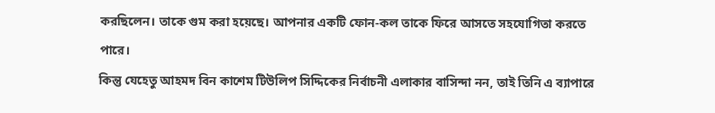করছিলেন। তাকে গুম করা হয়েছে। আপনার একটি ফোন-কল তাকে ফিরে আসতে সহযোগিতা করতে পারে।
কিন্তু যেহেতু আহমদ বিন কাশেম টিউলিপ সিদ্দিকের নির্বাচনী এলাকার বাসিন্দা নন, তাই তিনি এ ব্যাপারে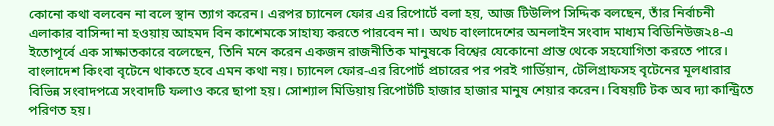কোনো কথা বলবেন না বলে স্থান ত্যাগ করেন। এরপর চ্যানেল ফোর এর রিপোর্টে বলা হয়, আজ টিউলিপ সিদ্দিক বলছেন, তাঁর নির্বাচনী এলাকার বাসিন্দা না হওয়ায় আহমদ বিন কাশেমকে সাহায্য করতে পারবেন না। অথচ বাংলাদেশের অনলাইন সংবাদ মাধ্যম বিডিনিউজ২৪-এ ইতোপূর্বে এক সাক্ষাতকারে বলেছেন, তিনি মনে করেন একজন রাজনীতিক মানুষকে বিশ্বের যেকোনো প্রান্ত থেকে সহযোগিতা করতে পারে। বাংলাদেশ কিংবা বৃটেনে থাকতে হবে এমন কথা নয়। চ্যানেল ফোর-এর রিপোর্ট প্রচারের পর পরই গার্ডিয়ান, টেলিগ্রাফসহ বৃটেনের মূলধারার বিভিন্ন সংবাদপত্রে সংবাদটি ফলাও করে ছাপা হয়। সোশ্যাল মিডিয়ায় রিপোর্টটি হাজার হাজার মানুষ শেয়ার করেন। বিষয়টি টক অব দ্যা কান্ট্রিতে পরিণত হয়।